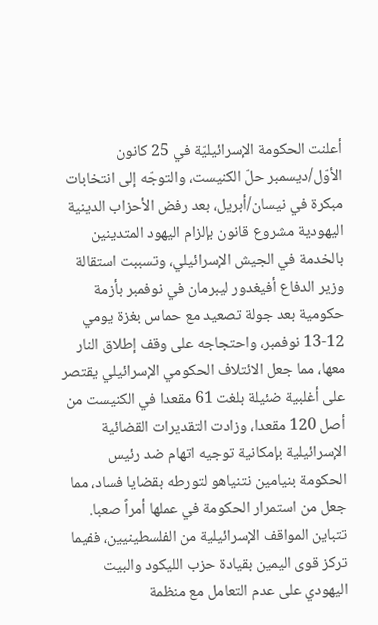أعلنت الحكومة الإسرائيليّة في 25 كانون الأوّل/ديسمبر حلّ الكنيست، والتوجّه إلى انتخابات مبكرة في نيسان/أبريل، بعد رفض الأحزاب الدينية اليهودية مشروع قانون بإلزام اليهود المتدينين بالخدمة في الجيش الإسرائيلي، وتسببت استقالة وزير الدفاع أفيغدور ليبرمان في نوفمبر بأزمة حكومية بعد جولة تصعيد مع حماس بغزة يومي 12-13 نوفمبر، واحتجاجه على وقف إطلاق النار معها، مما جعل الائتلاف الحكومي الإسرائيلي يقتصر على أغلبية ضئيلة بلغت 61 مقعدا في الكنيست من أصل 120 مقعدا، وزادت التقديرات القضائية الإسرائيلية بإمكانية توجيه اتهام ضد رئيس الحكومة بنيامين نتنياهو لتورطه بقضايا فساد، مما جعل من استمرار الحكومة في عملها أمراً صعبا.
تتباين المواقف الإسرائيلية من الفلسطينيين، ففيما تركز قوى اليمين بقيادة حزب الليكود والبيت اليهودي على عدم التعامل مع منظمة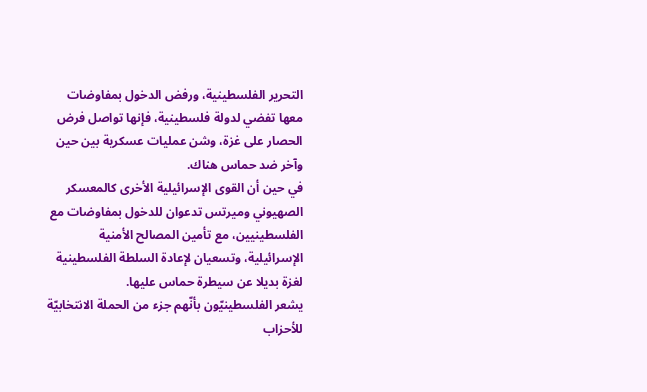التحرير الفلسطينية، ورفض الدخول بمفاوضات معها تفضي لدولة فلسطينية، فإنها تواصل فرض الحصار على غزة، وشن عمليات عسكرية بين حين وآخر ضد حماس هناك.
في حين أن القوى الإسرائيلية الأخرى كالمعسكر الصهيوني وميرتس تدعوان للدخول بمفاوضات مع الفلسطينيين، مع تأمين المصالح الأمنية الإسرائيلية، وتسعيان لإعادة السلطة الفلسطينية لغزة بديلا عن سيطرة حماس عليها.
يشعر الفلسطينيّون بأنّهم جزء من الحملة الانتخابيّة للأحزاب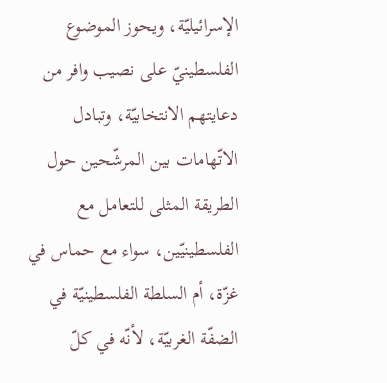الإسرائيليّة، ويحوز الموضوع الفلسطينيّ على نصيب وافر من دعايتهم الانتخابيّة، وتبادل الاتّهامات بين المرشّحين حول الطريقة المثلى للتعامل مع الفلسطينيّين، سواء مع حماس في غزّة، أم السلطة الفلسطينيّة في الضفّة الغربيّة، لأنّه في كلّ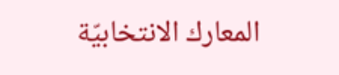المعارك الانتخابيّة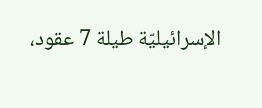الإسرائيليّة طيلة 7 عقود،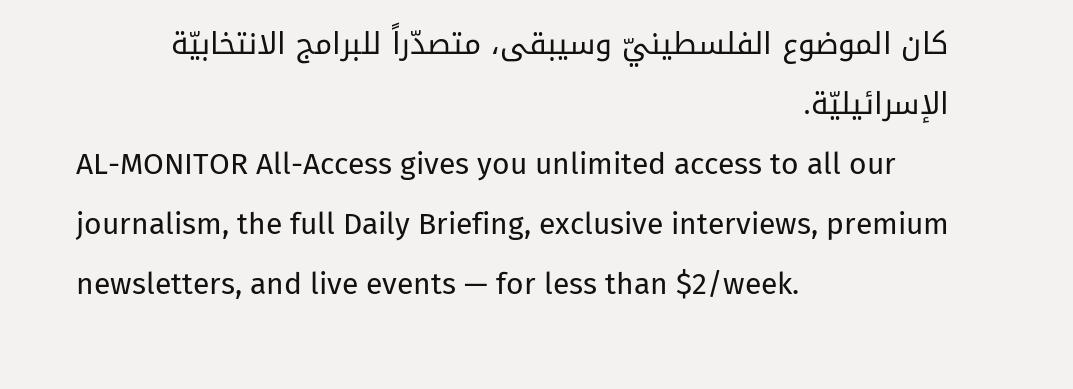كان الموضوع الفلسطينيّ وسيبقى، متصدّراً للبرامج الانتخابيّة الإسرائيليّة.
AL-MONITOR All-Access gives you unlimited access to all our journalism, the full Daily Briefing, exclusive interviews, premium newsletters, and live events — for less than $2/week.